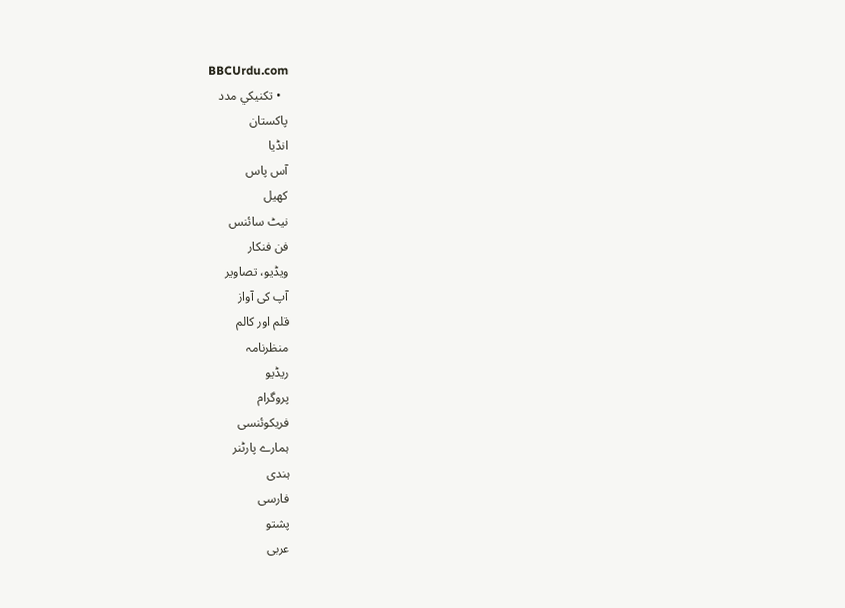BBCUrdu.com
  • تکنيکي مدد
پاکستان
انڈیا
آس پاس
کھیل
نیٹ سائنس
فن فنکار
ویڈیو، تصاویر
آپ کی آواز
قلم اور کالم
منظرنامہ
ریڈیو
پروگرام
فریکوئنسی
ہمارے پارٹنر
ہندی
فارسی
پشتو
عربی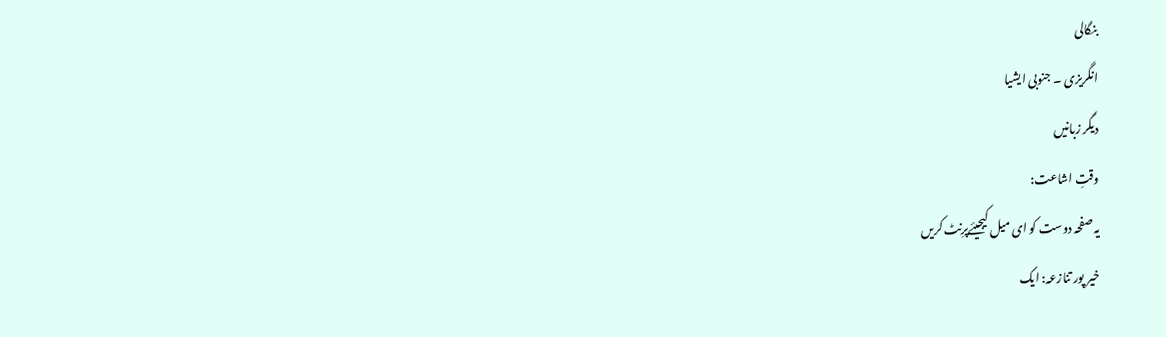بنگالی
انگریزی ۔ جنوبی ایشیا
دیگر زبانیں
وقتِ اشاعت:
یہ صفحہ دوست کو ای میل کیجیئےپرِنٹ کریں
خیر پور تنازعہ: ایک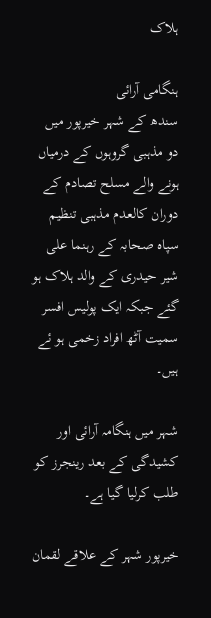ہلاک

ہنگامی آرائی
سندھ کے شہر خیرپور میں دو مذہبی گروہوں کے درمیاں ہونے والے مسلح تصادم کے دوران کالعدم مذہبی تنظیم سپاہ صحابہ کے رہنما علی شیر حیدری کے والد ہلاک ہو گئے جبکہ ایک پولیس افسر سمیت آٹھ افراد زخمی ہو ئے ہیں۔

شہر میں ہنگامہ آرائی اور کشیدگی کے بعد رینجرز کو طلب کرلیا گیا ہے۔

خیرپور شہر کے علاقے لقمان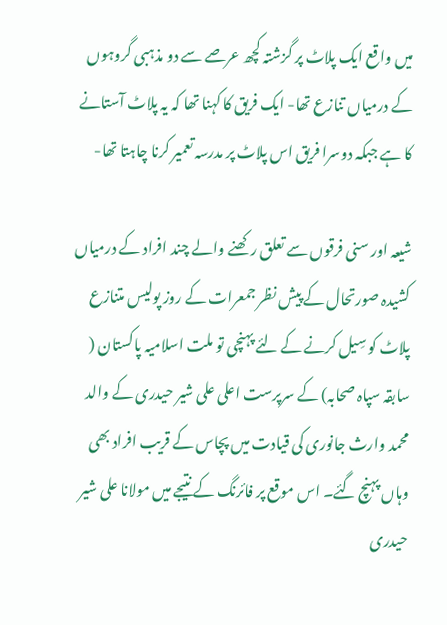میں واقع ایک پلاٹ پر گزشتہ کچھ عرصے سے دو مذہبی گروہوں کے درمیاں تنازع تھا- ایک فریق کا کہنا تھا کہ یہ پلاٹ آستانے کا ہے جبکہ دوسرا فریق اس پلاٹ پر مدرسہ تعمیر کرنا چاہتا تھا-

شیعہ اور سنی فرقوں سے تعلق رکھنے والے چند افراد کے درمیاں کشیدہ صورتحال کے پیش نظر جمعرات کے روز پولیس متنازع پلاٹ کو سِیل کرنے کے لئے پہنچی تو ملت اسلامیہ پاکستان ( سابقہ سپاہ صحابہ) کے سرپرست اعلی علی شیر حیدری کے والد محمد وارث جانوری کی قیادت میں پچاس کے قریب افراد بھی وہاں پہنچ گئے۔ اس موقع پر فائرنگ کے نتیجے میں مولانا علی شیر حیدری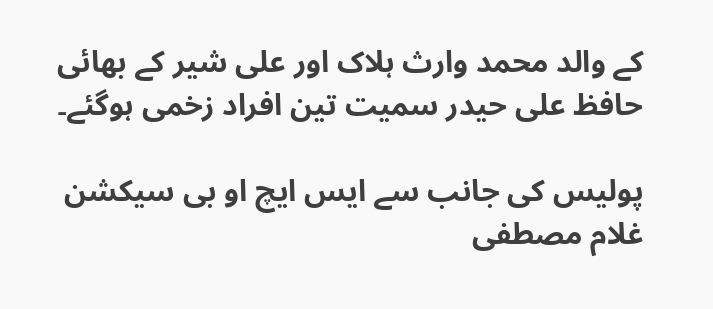کے والد محمد وارث ہلاک اور علی شیر کے بھائی حافظ علی حیدر سمیت تین افراد زخمی ہوگئے۔

پولیس کی جانب سے ایس ایچ او بی سیکشن غلام مصطفی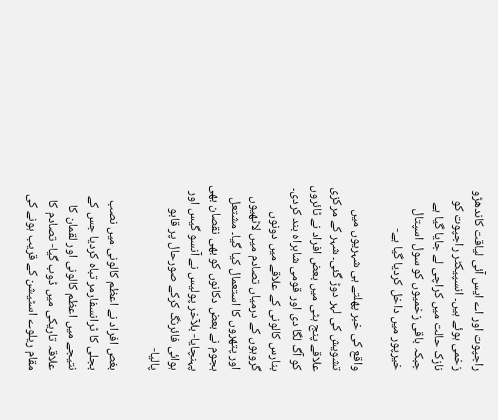راجپوت اور اے ایس آئی لیاقت کاندھڑو زخمی ہوئے ہیں۔ انسپیکٹر راجپوت کو نازک حالت میں کراچی لے جایا گیا ہے جبکہ باقی زخمیوں کو سول اسپتال خیرپور میں داخل کردیا گیا ہے-

واقع کی خبر پھلتے ہی شہریوں میں تشویش کی لہر دوڑ گئی۔ شہر کے مرکزی علاقے پنج ہٹی میں بعض افراد نے ٹائروں کو آگ لگا دی اور قومی شاہراہ بند کردی۔ بنارس کالونی کے علاقے میں دونوں گروہوں کے درمیاں تصادم میں لاٹھیوں اور پتھروں کا استعمال کیا گیا۔ مشتعل ہجوم نے بعض دکانوں کو بھی نقصان بھی پہنچایا- بلآخر پولیس نے آنسو گیس اور ہوائی فائرنگ کرکے صورحال پر قابو پالیا-

بغص افراد نے اعظم کالونی میں نصب بجلی کا ٹرانسفارمر تباہ کردیا جس کے نتیجے میں اعظم کالونی اور لقمان کا علاقہ تاریکی میں ڈوب گیا- تصادم کا مقام ریلوے اسٹیشن کے قریب ہونے کی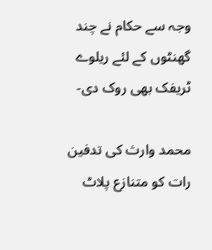وجہ سے حکام نے چند گھنٹوں کے لئے ریلوے ٹریفک بھی روک دی-

محمد وارث کی تدفین رات کو متنازع پلاٹ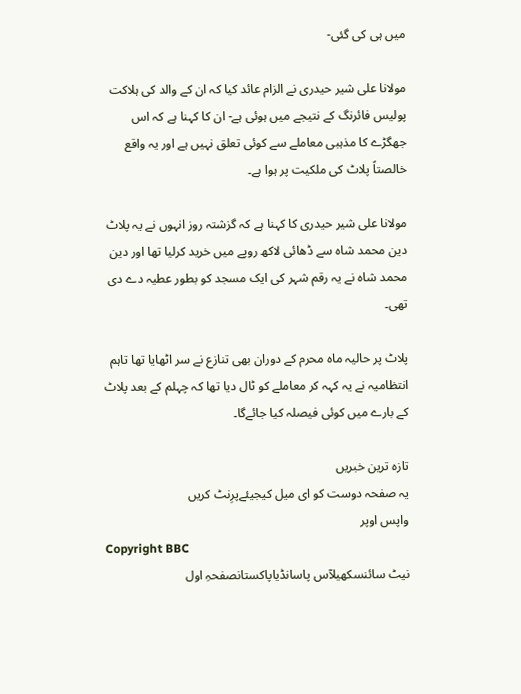میں ہی کی گئی-

مولانا علی شیر حیدری نے الزام عائد کیا کہ ان کے والد کی ہلاکت پولیس فائرنگ کے نتیجے میں ہوئی ہے- ان کا کہنا ہے کہ اس جھگڑے کا مذہبی معاملے سے کوئی تعلق نہیں ہے اور یہ واقع خالصتاً پلاٹ کی ملکیت پر ہوا ہے۔

مولانا علی شیر حیدری کا کہنا ہے کہ گزشتہ روز انہوں نے یہ پلاٹ دین محمد شاہ سے ڈھائی لاکھ روپے میں خرید کرلیا تھا اور دین محمد شاہ نے یہ رقم شہر کی ایک مسجد کو بطور عطیہ دے دی تھی۔

پلاٹ پر حالیہ ماہ محرم کے دوران بھی تنازع نے سر اٹھایا تھا تاہم انتظامیہ نے یہ کہہ کر معاملے کو ٹال دیا تھا کہ چہلم کے بعد پلاٹ کے بارے میں کوئی فیصلہ کیا جائےگا۔

تازہ ترین خبریں
یہ صفحہ دوست کو ای میل کیجیئےپرِنٹ کریں
واپس اوپر
Copyright BBC
نیٹ سائنسکھیلآس پاسانڈیاپاکستانصفحہِ اول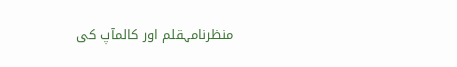منظرنامہقلم اور کالمآپ کی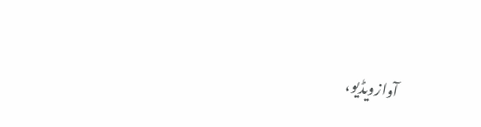آوازویڈیو،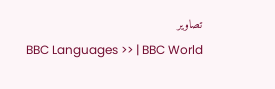تصاویر
BBC Languages >> | BBC World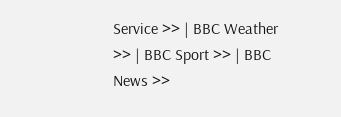Service >> | BBC Weather >> | BBC Sport >> | BBC News >>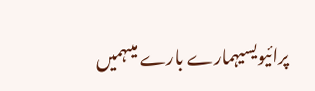پرائیویسیہمارے بارے میںہمیں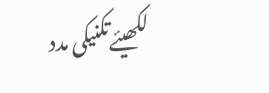لکھیئےتکنیکی مدد